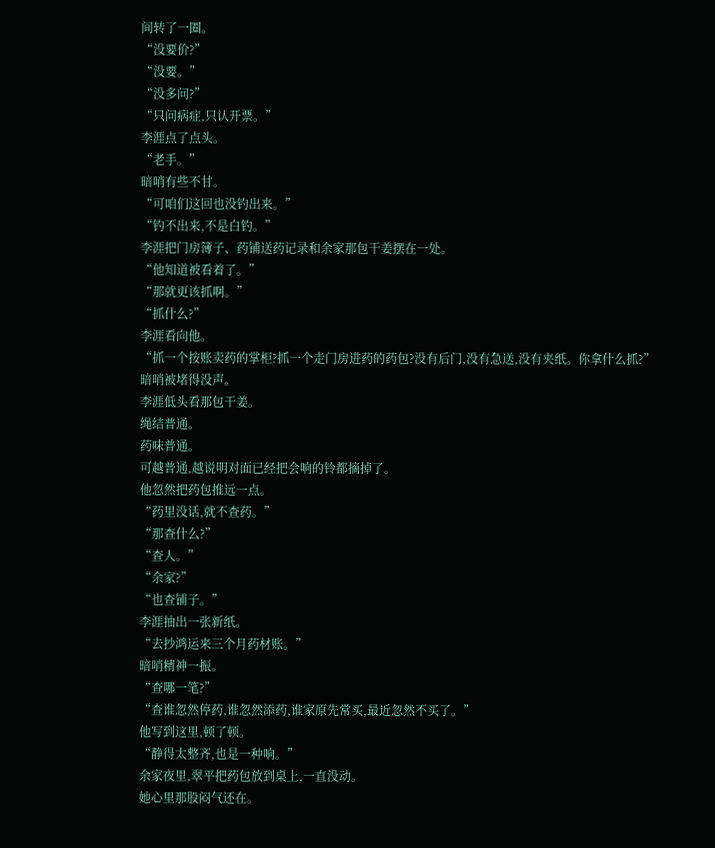间转了一圈。
“没要价?”
“没要。”
“没多问?”
“只问病症,只认开票。”
李涯点了点头。
“老手。”
暗哨有些不甘。
“可咱们这回也没钓出来。”
“钓不出来,不是白钓。”
李涯把门房簿子、药铺送药记录和余家那包干姜摆在一处。
“他知道被看着了。”
“那就更该抓啊。”
“抓什么?”
李涯看向他。
“抓一个按账卖药的掌柜?抓一个走门房进药的药包?没有后门,没有急送,没有夹纸。你拿什么抓?”
暗哨被堵得没声。
李涯低头看那包干姜。
绳结普通。
药味普通。
可越普通,越说明对面已经把会响的铃都摘掉了。
他忽然把药包推远一点。
“药里没话,就不查药。”
“那查什么?”
“查人。”
“余家?”
“也查铺子。”
李涯抽出一张新纸。
“去抄鸿运来三个月药材账。”
暗哨精神一振。
“查哪一笔?”
“查谁忽然停药,谁忽然添药,谁家原先常买,最近忽然不买了。”
他写到这里,顿了顿。
“静得太整齐,也是一种响。”
余家夜里,翠平把药包放到桌上,一直没动。
她心里那股闷气还在。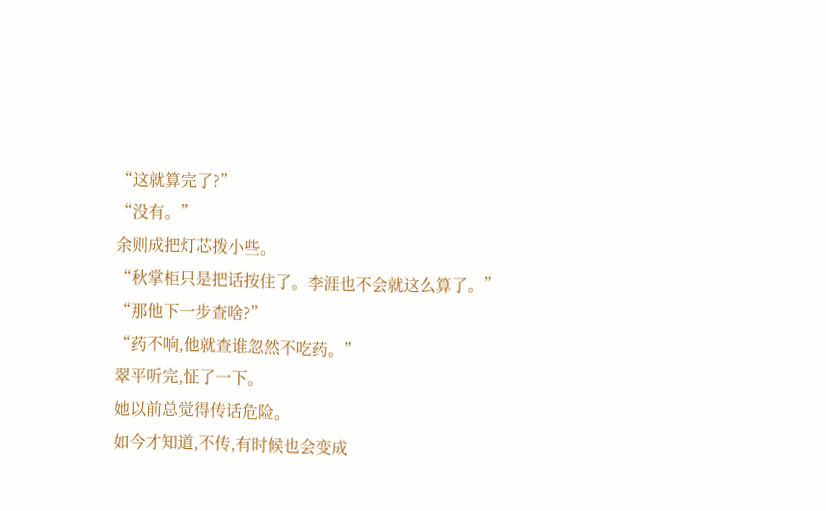“这就算完了?”
“没有。”
余则成把灯芯拨小些。
“秋掌柜只是把话按住了。李涯也不会就这么算了。”
“那他下一步查啥?”
“药不响,他就查谁忽然不吃药。”
翠平听完,怔了一下。
她以前总觉得传话危险。
如今才知道,不传,有时候也会变成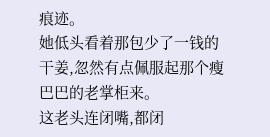痕迹。
她低头看着那包少了一钱的干姜,忽然有点佩服起那个瘦巴巴的老掌柜来。
这老头连闭嘴,都闭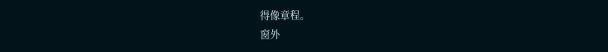得像章程。
窗外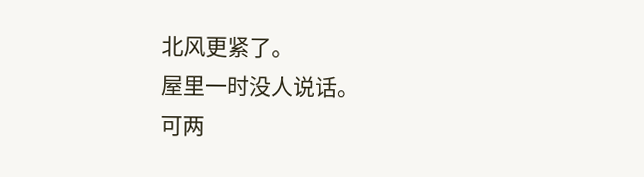北风更紧了。
屋里一时没人说话。
可两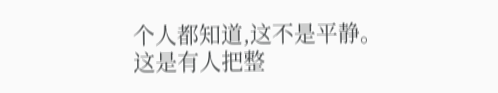个人都知道,这不是平静。
这是有人把整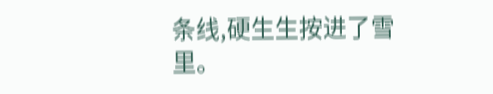条线,硬生生按进了雪里。